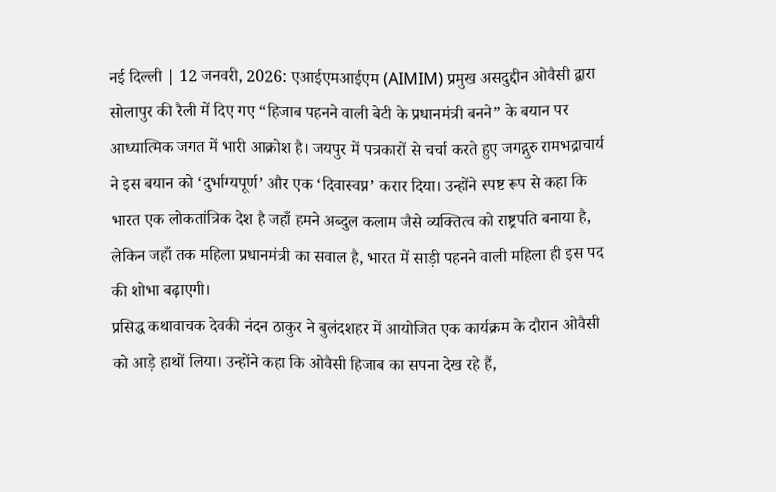नई दिल्ली | 12 जनवरी, 2026: एआईएमआईएम (AIMIM) प्रमुख असदुद्दीन ओवैसी द्वारा सोलापुर की रैली में दिए गए “हिजाब पहनने वाली बेटी के प्रधानमंत्री बनने” के बयान पर आध्यात्मिक जगत में भारी आक्रोश है। जयपुर में पत्रकारों से चर्चा करते हुए जगद्गुरु रामभद्राचार्य ने इस बयान को ‘दुर्भाग्यपूर्ण’ और एक ‘दिवास्वप्न’ करार दिया। उन्होंने स्पष्ट रूप से कहा कि भारत एक लोकतांत्रिक देश है जहाँ हमने अब्दुल कलाम जैसे व्यक्तित्व को राष्ट्रपति बनाया है, लेकिन जहाँ तक महिला प्रधानमंत्री का सवाल है, भारत में साड़ी पहनने वाली महिला ही इस पद की शोभा बढ़ाएगी।
प्रसिद्ध कथावाचक देवकी नंदन ठाकुर ने बुलंदशहर में आयोजित एक कार्यक्रम के दौरान ओवैसी को आड़े हाथों लिया। उन्होंने कहा कि ओवैसी हिजाब का सपना देख रहे हैं,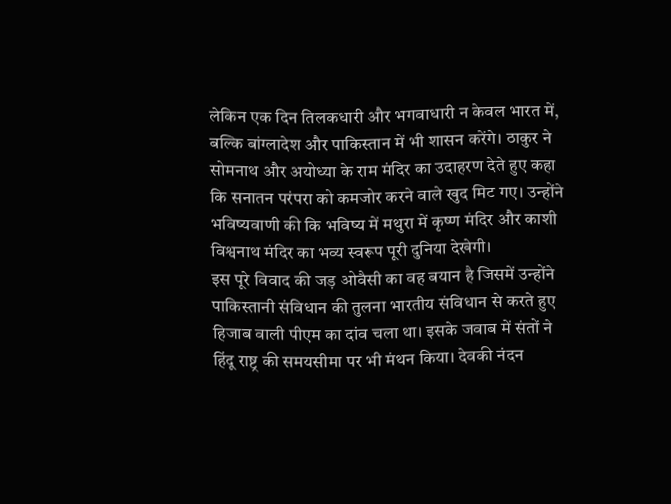लेकिन एक दिन तिलकधारी और भगवाधारी न केवल भारत में, बल्कि बांग्लादेश और पाकिस्तान में भी शासन करेंगे। ठाकुर ने सोमनाथ और अयोध्या के राम मंदिर का उदाहरण देते हुए कहा कि सनातन परंपरा को कमजोर करने वाले खुद मिट गए। उन्होंने भविष्यवाणी की कि भविष्य में मथुरा में कृष्ण मंदिर और काशी विश्वनाथ मंदिर का भव्य स्वरूप पूरी दुनिया देखेगी।
इस पूरे विवाद की जड़ ओवैसी का वह बयान है जिसमें उन्होंने पाकिस्तानी संविधान की तुलना भारतीय संविधान से करते हुए हिजाब वाली पीएम का दांव चला था। इसके जवाब में संतों ने हिंदू राष्ट्र की समयसीमा पर भी मंथन किया। देवकी नंदन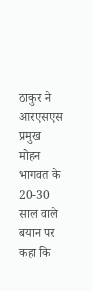ठाकुर ने आरएसएस प्रमुख मोहन भागवत के 20-30 साल वाले बयान पर कहा कि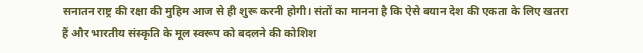सनातन राष्ट्र की रक्षा की मुहिम आज से ही शुरू करनी होगी। संतों का मानना है कि ऐसे बयान देश की एकता के लिए खतरा हैं और भारतीय संस्कृति के मूल स्वरूप को बदलने की कोशिश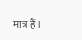मात्र हैं।